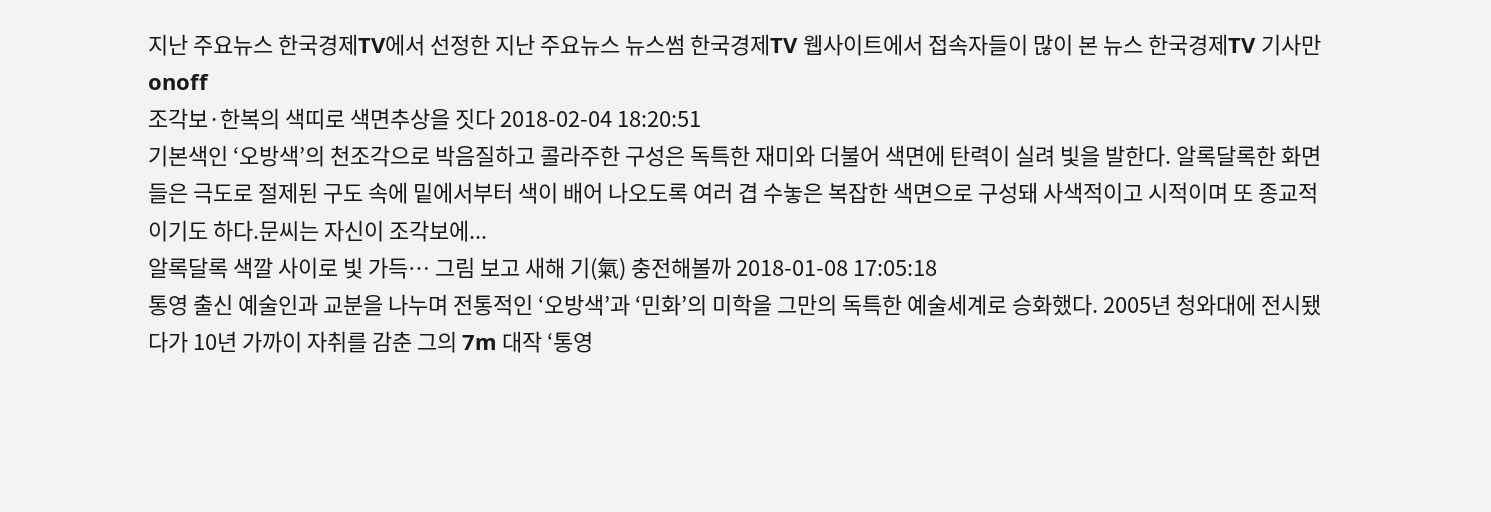지난 주요뉴스 한국경제TV에서 선정한 지난 주요뉴스 뉴스썸 한국경제TV 웹사이트에서 접속자들이 많이 본 뉴스 한국경제TV 기사만 onoff
조각보·한복의 색띠로 색면추상을 짓다 2018-02-04 18:20:51
기본색인 ‘오방색’의 천조각으로 박음질하고 콜라주한 구성은 독특한 재미와 더불어 색면에 탄력이 실려 빛을 발한다. 알록달록한 화면들은 극도로 절제된 구도 속에 밑에서부터 색이 배어 나오도록 여러 겹 수놓은 복잡한 색면으로 구성돼 사색적이고 시적이며 또 종교적이기도 하다.문씨는 자신이 조각보에...
알록달록 색깔 사이로 빛 가득… 그림 보고 새해 기(氣) 충전해볼까 2018-01-08 17:05:18
통영 출신 예술인과 교분을 나누며 전통적인 ‘오방색’과 ‘민화’의 미학을 그만의 독특한 예술세계로 승화했다. 2005년 청와대에 전시됐다가 10년 가까이 자취를 감춘 그의 7m 대작 ‘통영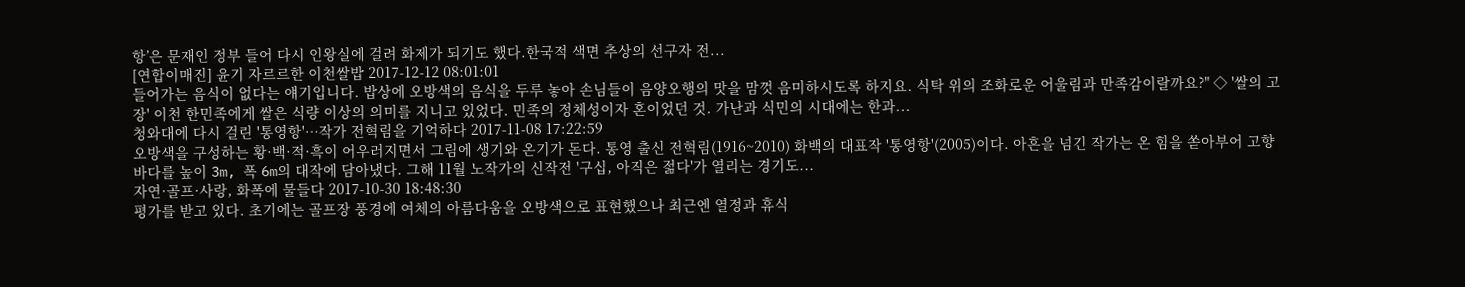항’은 문재인 정부 들어 다시 인왕실에 걸려 화제가 되기도 했다.한국적 색면 추상의 선구자 전...
[연합이매진] 윤기 자르르한 이천쌀밥 2017-12-12 08:01:01
들어가는 음식이 없다는 얘기입니다. 밥상에 오방색의 음식을 두루 놓아 손님들이 음양오행의 맛을 맘껏 음미하시도록 하지요. 식탁 위의 조화로운 어울림과 만족감이랄까요?" ◇ '쌀의 고장' 이천 한민족에게 쌀은 식량 이상의 의미를 지니고 있었다. 민족의 정체성이자 혼이었던 것. 가난과 식민의 시대에는 한과...
청와대에 다시 걸린 '통영항'…작가 전혁림을 기억하다 2017-11-08 17:22:59
오방색을 구성하는 황·백·적·흑이 어우러지면서 그림에 생기와 온기가 돈다. 통영 출신 전혁림(1916~2010) 화백의 대표작 '통영항'(2005)이다. 아흔을 넘긴 작가는 온 힘을 쏟아부어 고향 바다를 높이 3m, 폭 6m의 대작에 담아냈다. 그해 11월 노작가의 신작전 '구십, 아직은 젊다'가 열리는 경기도...
자연·골프·사랑, 화폭에 물들다 2017-10-30 18:48:30
평가를 받고 있다. 초기에는 골프장 풍경에 여체의 아름다움을 오방색으로 표현했으나 최근엔 열정과 휴식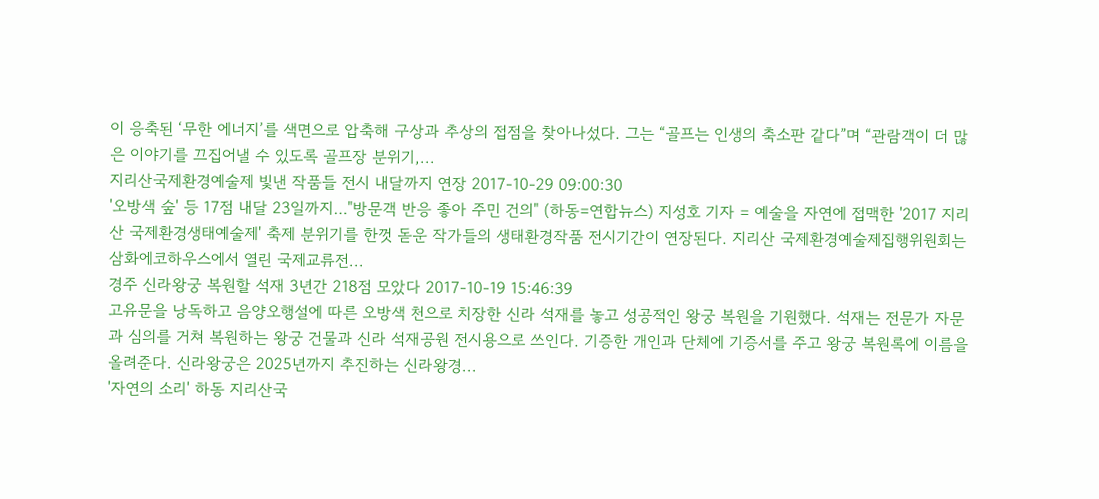이 응축된 ‘무한 에너지’를 색면으로 압축해 구상과 추상의 접점을 찾아나섰다. 그는 “골프는 인생의 축소판 같다”며 “관람객이 더 많은 이야기를 끄집어낼 수 있도록 골프장 분위기,...
지리산국제환경예술제 빛낸 작품들 전시 내달까지 연장 2017-10-29 09:00:30
'오방색 숲' 등 17점 내달 23일까지…"방문객 반응 좋아 주민 건의" (하동=연합뉴스) 지성호 기자 = 예술을 자연에 접맥한 '2017 지리산 국제환경생태예술제' 축제 분위기를 한껏 돋운 작가들의 생태환경작품 전시기간이 연장된다. 지리산 국제환경예술제집행위원회는 삼화에코하우스에서 열린 국제교류전...
경주 신라왕궁 복원할 석재 3년간 218점 모았다 2017-10-19 15:46:39
고유문을 낭독하고 음양오행설에 따른 오방색 천으로 치장한 신라 석재를 놓고 성공적인 왕궁 복원을 기원했다. 석재는 전문가 자문과 심의를 거쳐 복원하는 왕궁 건물과 신라 석재공원 전시용으로 쓰인다. 기증한 개인과 단체에 기증서를 주고 왕궁 복원록에 이름을 올려준다. 신라왕궁은 2025년까지 추진하는 신라왕경...
'자연의 소리' 하동 지리산국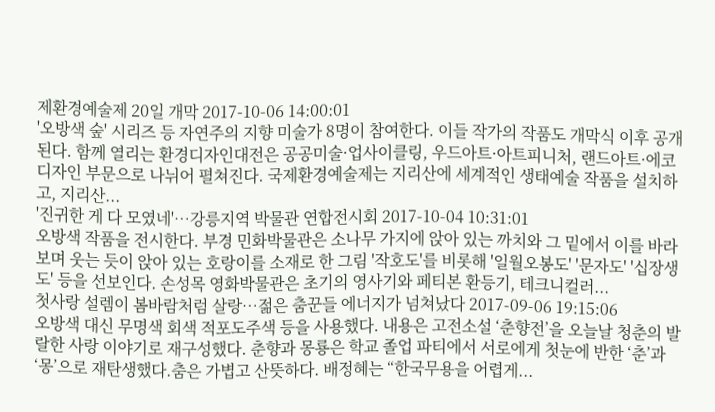제환경예술제 20일 개막 2017-10-06 14:00:01
'오방색 숲' 시리즈 등 자연주의 지향 미술가 8명이 참여한다. 이들 작가의 작품도 개막식 이후 공개된다. 함께 열리는 환경디자인대전은 공공미술·업사이클링, 우드아트·아트피니처, 랜드아트·에코디자인 부문으로 나뉘어 펼쳐진다. 국제환경예술제는 지리산에 세계적인 생태예술 작품을 설치하고, 지리산...
'진귀한 게 다 모였네'…강릉지역 박물관 연합전시회 2017-10-04 10:31:01
오방색 작품을 전시한다. 부경 민화박물관은 소나무 가지에 앉아 있는 까치와 그 밑에서 이를 바라보며 웃는 듯이 앉아 있는 호랑이를 소재로 한 그림 '작호도'를 비롯해 '일월오봉도' '문자도' '십장생도' 등을 선보인다. 손성목 영화박물관은 초기의 영사기와 페티본 환등기, 테크니컬러...
첫사랑 설렘이 봄바람처럼 살랑…젊은 춤꾼들 에너지가 넘쳐났다 2017-09-06 19:15:06
오방색 대신 무명색 회색 적포도주색 등을 사용했다. 내용은 고전소설 ‘춘향전’을 오늘날 청춘의 발랄한 사랑 이야기로 재구성했다. 춘향과 몽룡은 학교 졸업 파티에서 서로에게 첫눈에 반한 ‘춘’과 ‘몽’으로 재탄생했다.춤은 가볍고 산뜻하다. 배정혜는 “한국무용을 어렵게...